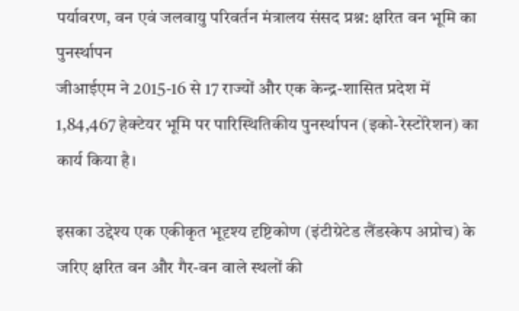पर्यावरण, वन एवं जलवायु परिवर्तन मंत्रालय संसद प्रश्न: क्षरित वन भूमि का पुनर्स्थापन
जीआईएम ने 2015-16 से 17 राज्यों और एक केन्द्र-शासित प्रदेश में 1,84,467 हेक्टेयर भूमि पर पारिस्थितिकीय पुनर्स्थापन (इको-रेस्टोरेशन) का कार्य किया है।

इसका उद्देश्य एक एकीकृत भूदृश्य दृष्टिकोण (इंटीग्रेटेड लैंडस्केप अप्रोच) के जरिए क्षरित वन और गैर-वन वाले स्थलों की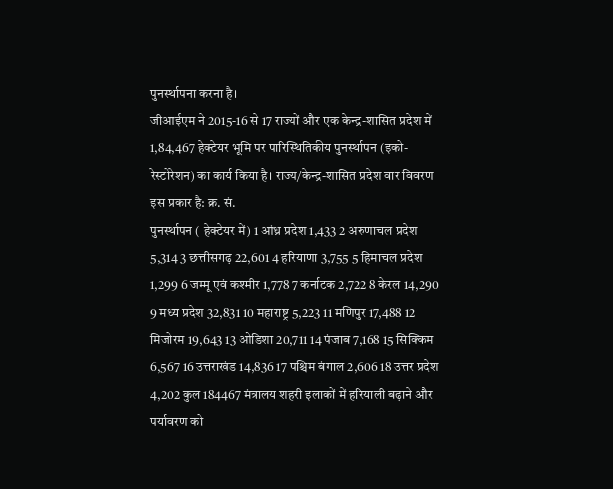पुनर्स्थापना करना है।
जीआईएम ने 2015-16 से 17 राज्यों और एक केन्द्र-शासित प्रदेश में 1,84,467 हेक्टेयर भूमि पर पारिस्थितिकीय पुनर्स्थापन (इको-रेस्टोरेशन) का कार्य किया है। राज्य/केन्द्र-शासित प्रदेश वार विवरण इस प्रकार है: क्र. सं.
पुनर्स्थापन ( हेक्टेयर में) 1 आंध्र प्रदेश 1,433 2 अरुणाचल प्रदेश 5,314 3 छत्तीसगढ़ 22,601 4 हरियाणा 3,755 5 हिमाचल प्रदेश 1,299 6 जम्मू एवं कश्मीर 1,778 7 कर्नाटक 2,722 8 केरल 14,290 9 मध्य प्रदेश 32,831 10 महाराष्ट्र 5,223 11 मणिपुर 17,488 12 मिजोरम 19,643 13 ओडिशा 20,711 14 पंजाब 7,168 15 सिक्किम 6,567 16 उत्तराखंड 14,836 17 पश्चिम बंगाल 2,606 18 उत्तर प्रदेश 4,202 कुल 184467 मंत्रालय शहरी इलाकों में हरियाली बढ़ाने और पर्यावरण को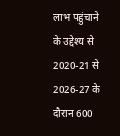लाभ पहुंचाने के उद्देश्य से 2020-21 से 2026-27 के दौरान 600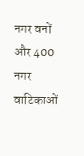नगर वनों और 400 नगर वाटिकाओं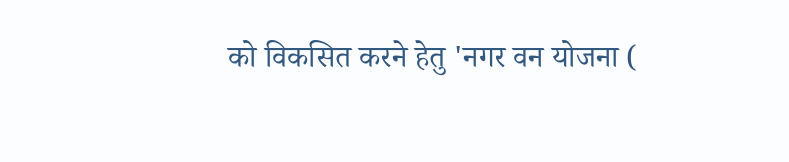को विकसित करने हेतु 'नगर वन योजना (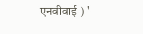एनवीवाई ) '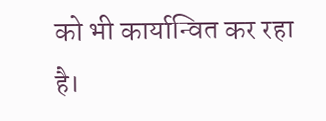को भी कार्यान्वित कर रहा है।